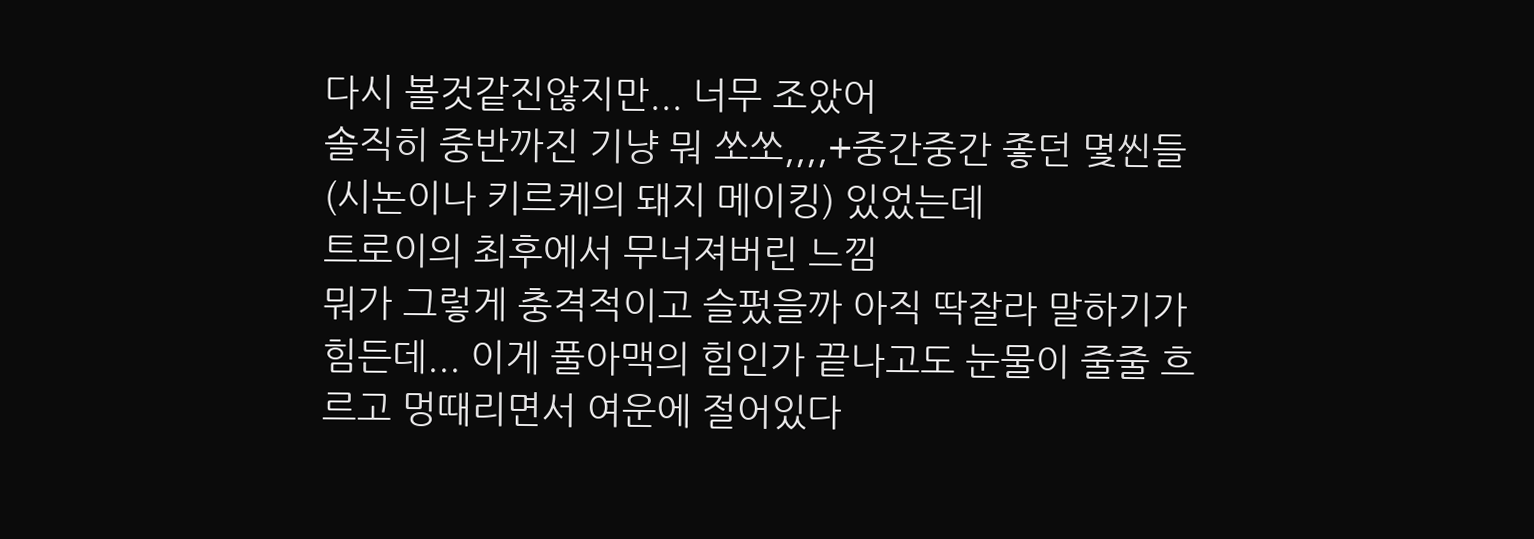다시 볼것같진않지만... 너무 조았어
솔직히 중반까진 기냥 뭐 쏘쏘,,,,+중간중간 좋던 몇씬들 (시논이나 키르케의 돼지 메이킹) 있었는데
트로이의 최후에서 무너져버린 느낌
뭐가 그렇게 충격적이고 슬펐을까 아직 딱잘라 말하기가 힘든데... 이게 풀아맥의 힘인가 끝나고도 눈물이 줄줄 흐르고 멍때리면서 여운에 절어있다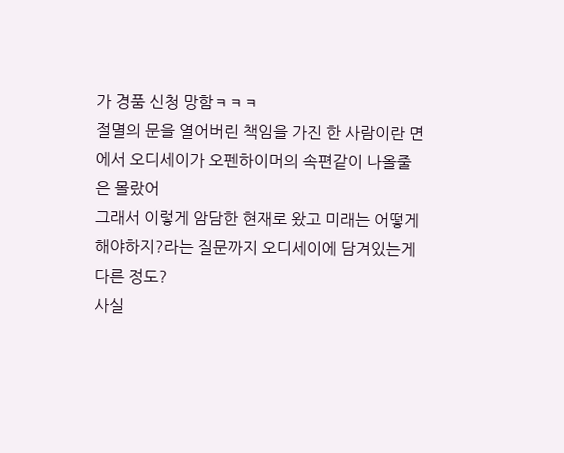가 경품 신청 망함ㅋㅋㅋ
절멸의 문을 열어버린 책임을 가진 한 사람이란 면에서 오디세이가 오펜하이머의 속편같이 나올줄은 몰랐어
그래서 이렇게 암담한 현재로 왔고 미래는 어떻게 해야하지?라는 질문까지 오디세이에 담겨있는게 다른 정도?
사실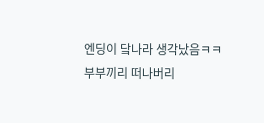엔딩이 닼나라 생각났음ㅋㅋ 부부끼리 떠나버리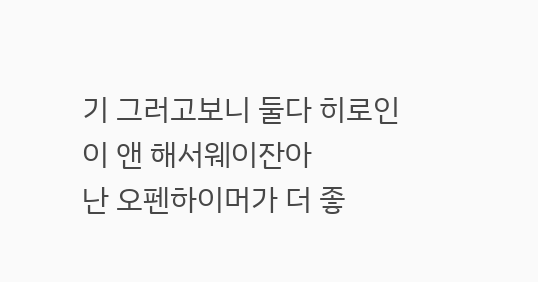기 그러고보니 둘다 히로인이 앤 해서웨이잔아
난 오펜하이머가 더 좋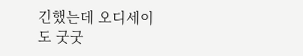긴했는데 오디세이도 굿굿